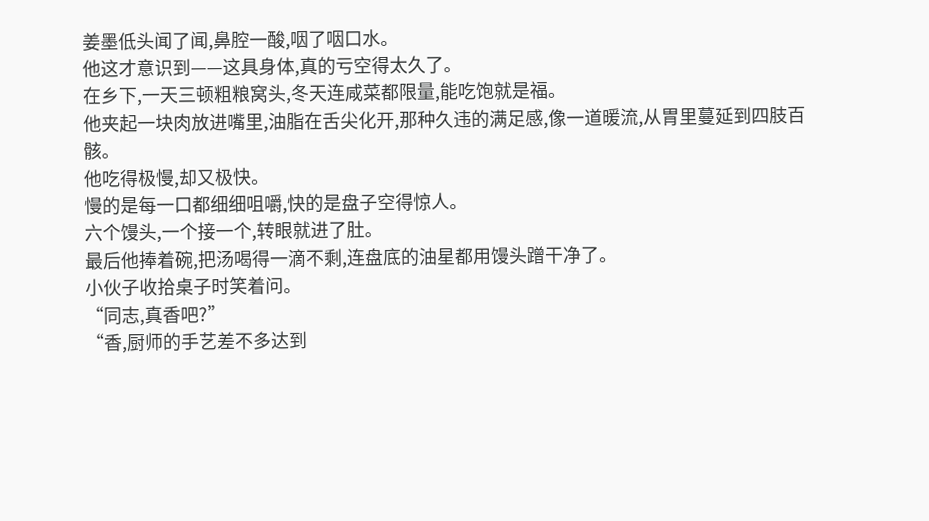姜墨低头闻了闻,鼻腔一酸,咽了咽口水。
他这才意识到——这具身体,真的亏空得太久了。
在乡下,一天三顿粗粮窝头,冬天连咸菜都限量,能吃饱就是福。
他夹起一块肉放进嘴里,油脂在舌尖化开,那种久违的满足感,像一道暖流,从胃里蔓延到四肢百骸。
他吃得极慢,却又极快。
慢的是每一口都细细咀嚼,快的是盘子空得惊人。
六个馒头,一个接一个,转眼就进了肚。
最后他捧着碗,把汤喝得一滴不剩,连盘底的油星都用馒头蹭干净了。
小伙子收拾桌子时笑着问。
“同志,真香吧?”
“香,厨师的手艺差不多达到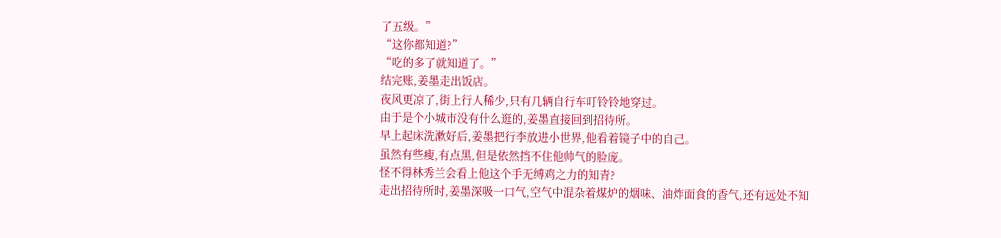了五级。”
“这你都知道?”
“吃的多了就知道了。”
结完账,姜墨走出饭店。
夜风更凉了,街上行人稀少,只有几辆自行车叮铃铃地穿过。
由于是个小城市没有什么逛的,姜墨直接回到招待所。
早上起床洗漱好后,姜墨把行李放进小世界,他看着镜子中的自己。
虽然有些瘦,有点黑,但是依然挡不住他帅气的脸庞。
怪不得林秀兰会看上他这个手无缚鸡之力的知青?
走出招待所时,姜墨深吸一口气,空气中混杂着煤炉的烟味、油炸面食的香气,还有远处不知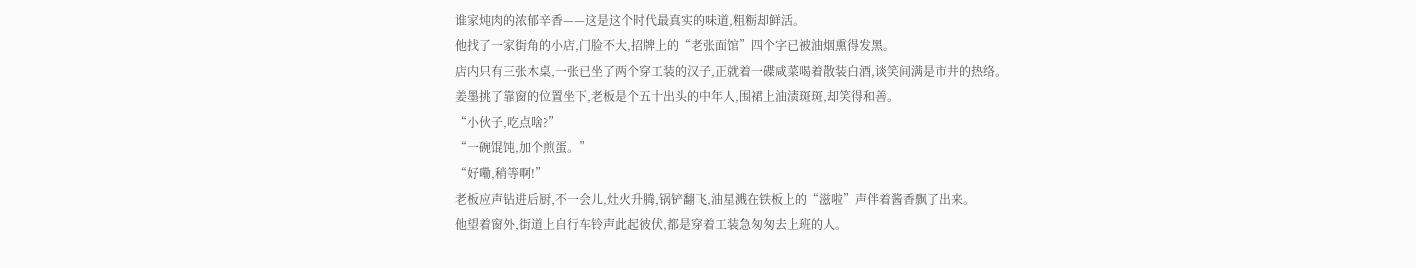谁家炖肉的浓郁辛香——这是这个时代最真实的味道,粗粝却鲜活。
他找了一家街角的小店,门脸不大,招牌上的“老张面馆”四个字已被油烟熏得发黑。
店内只有三张木桌,一张已坐了两个穿工装的汉子,正就着一碟咸菜喝着散装白酒,谈笑间满是市井的热络。
姜墨挑了靠窗的位置坐下,老板是个五十出头的中年人,围裙上油渍斑斑,却笑得和善。
“小伙子,吃点啥?”
“一碗馄饨,加个煎蛋。”
“好嘞,稍等啊!”
老板应声钻进后厨,不一会儿,灶火升腾,锅铲翻飞,油星溅在铁板上的“滋啦”声伴着酱香飘了出来。
他望着窗外,街道上自行车铃声此起彼伏,都是穿着工装急匆匆去上班的人。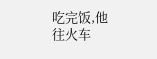吃完饭,他往火车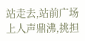站走去,站前广场上人声鼎沸,挑担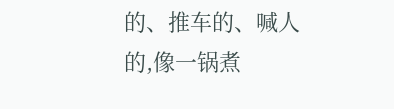的、推车的、喊人的,像一锅煮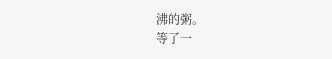沸的粥。
等了一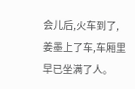会儿后,火车到了,姜墨上了车,车厢里早已坐满了人。